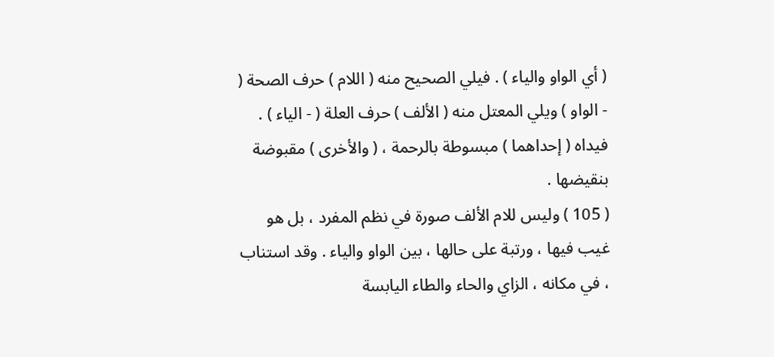( أي الواو والياء ) . فيلي الصحيح منه ( اللام ) حرف الصحة ( - الواو ) ويلي المعتل منه ( الألف ) حرف العلة ( - الياء ) . فيداه ( إحداهما ) مبسوطة بالرحمة ، ( والأخرى ) مقبوضة بنقيضها .
( 105 ) وليس للام الألف صورة في نظم المفرد ، بل هو غيب فيها ، ورتبة على حالها ، بين الواو والياء . وقد استناب ، في مكانه ، الزاي والحاء والطاء اليابسة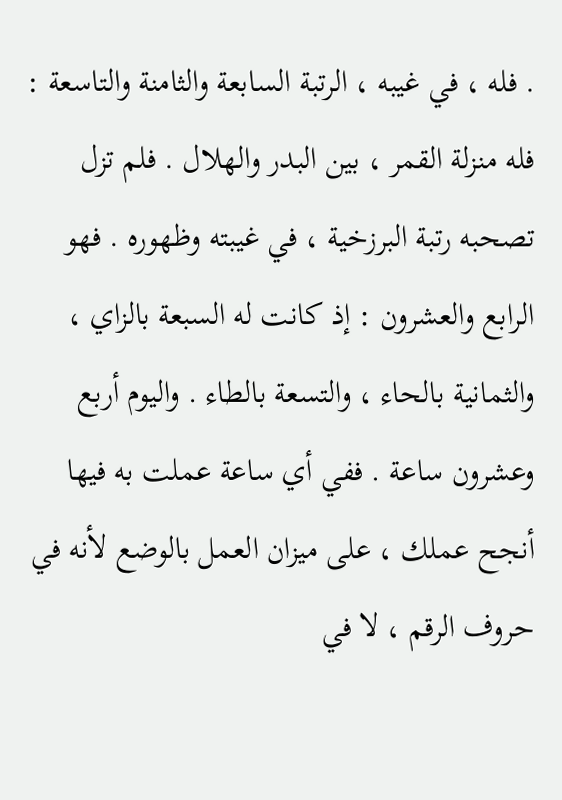. فله ، في غيبه ، الرتبة السابعة والثامنة والتاسعة : فله منزلة القمر ، بين البدر والهلال . فلم تزل تصحبه رتبة البرزخية ، في غيبته وظهوره . فهو الرابع والعشرون : إذ كانت له السبعة بالزاي ، والثمانية بالحاء ، والتسعة بالطاء . واليوم أربع وعشرون ساعة . ففي أي ساعة عملت به فيها أنجح عملك ، على ميزان العمل بالوضع لأنه في حروف الرقم ، لا في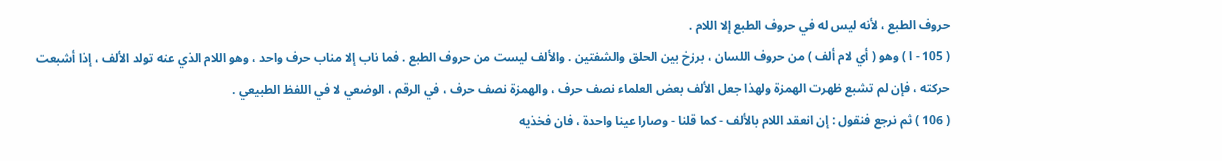حروف الطبع ، لأنه ليس له في حروف الطبع إلا اللام .
( 105 - ا ) وهو ( أي لام ألف ) من حروف اللسان ، برزخ بين الحلق والشفتين . والألف ليست من حروف الطبع . فما ناب إلا مناب حرف واحد ، وهو اللام الذي عنه تولد الألف ، إذا أشبعت حركته ، فإن لم تشبع ظهرت الهمزة ولهذا جعل الألف بعض العلماء نصف حرف ، والهمزة نصف حرف ، في الرقم ، الوضعي لا في اللفظ الطبيعي .
( 106 ) ثم نرجع فنقول : إن انعقد اللام بالألف - كما قلنا - وصارا عينا واحدة ، فان فخذيه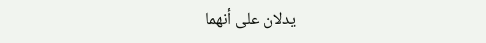يدلان على أنهما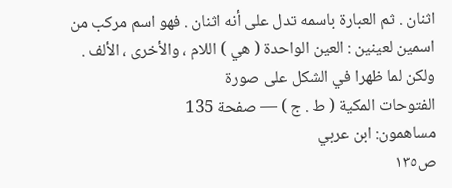اثنان . ثم العبارة باسمه تدل على أنه اثنان . فهو اسم مركب من اسمين لعينين : العين الواحدة ( هي ) اللام ، والأخرى ، الألف . ولكن لما ظهرا في الشكل على صورة
الفتوحات المكية ( ط . ج ) — صفحة 135
مساهمون: ابن عربي
ص١٣٥